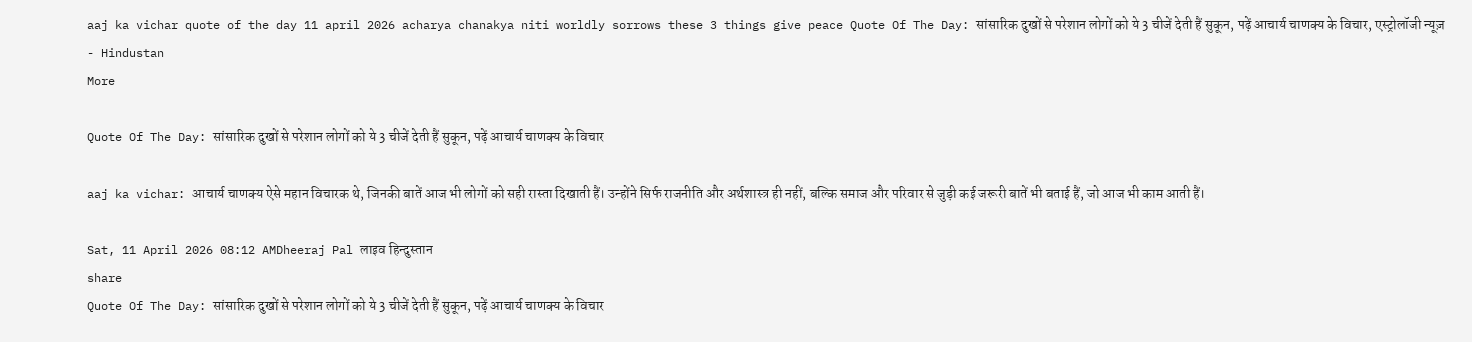aaj ka vichar quote of the day 11 april 2026 acharya chanakya niti worldly sorrows these 3 things give peace Quote Of The Day: सांसारिक दुखों से परेशान लोगों को ये 3 चीजें देती हैं सुकून, पढ़ें आचार्य चाणक्य के विचार, एस्ट्रोलॉजी न्यूज़ - Hindustan
More

Quote Of The Day: सांसारिक दुखों से परेशान लोगों को ये 3 चीजें देती हैं सुकून, पढ़ें आचार्य चाणक्य के विचार

aaj ka vichar: आचार्य चाणक्य ऐसे महान विचारक थे, जिनकी बातें आज भी लोगों को सही रास्ता दिखाती हैं। उन्होंने सिर्फ राजनीति और अर्थशास्त्र ही नहीं, बल्कि समाज और परिवार से जुड़ी कई जरूरी बातें भी बताई हैं, जो आज भी काम आती हैं।

Sat, 11 April 2026 08:12 AMDheeraj Pal लाइव हिन्दुस्तान
share
Quote Of The Day: सांसारिक दुखों से परेशान लोगों को ये 3 चीजें देती हैं सुकून, पढ़ें आचार्य चाणक्य के विचार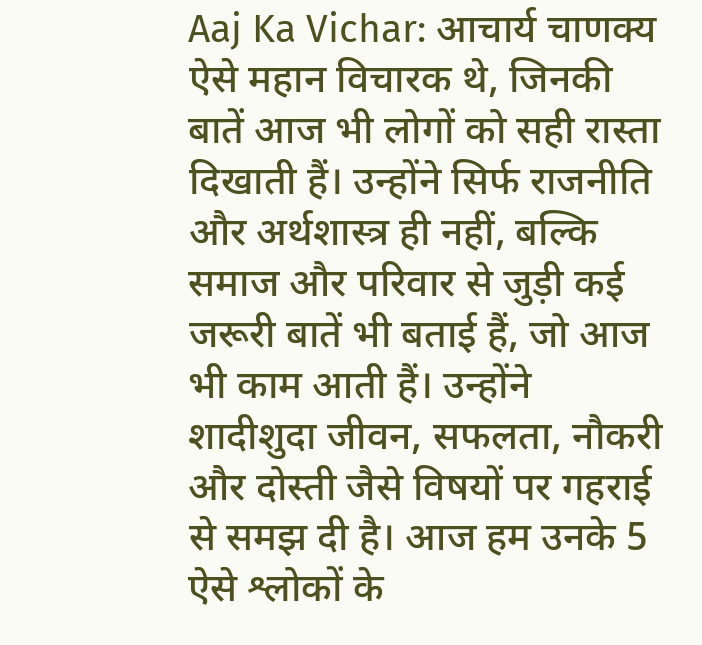Aaj Ka Vichar: आचार्य चाणक्य ऐसे महान विचारक थे, जिनकी बातें आज भी लोगों को सही रास्ता दिखाती हैं। उन्होंने सिर्फ राजनीति और अर्थशास्त्र ही नहीं, बल्कि समाज और परिवार से जुड़ी कई जरूरी बातें भी बताई हैं, जो आज भी काम आती हैं। उन्होंने शादीशुदा जीवन, सफलता, नौकरी और दोस्ती जैसे विषयों पर गहराई से समझ दी है। आज हम उनके 5 ऐसे श्लोकों के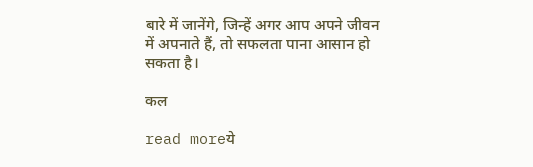बारे में जानेंगे, जिन्हें अगर आप अपने जीवन में अपनाते हैं, तो सफलता पाना आसान हो सकता है।

कल

read moreये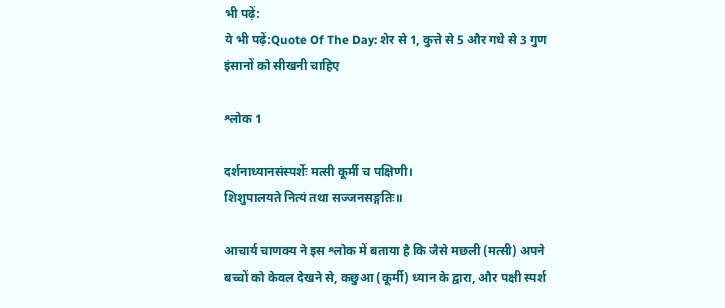भी पढ़ें:
ये भी पढ़ें:Quote Of The Day: शेर से 1, कुत्ते से 5 और गधे से 3 गुण इंसानों को सीखनी चाहिए

श्लोक 1

दर्शनाध्यानसंस्पर्शेः मत्सी कूर्मी च पक्षिणी।
शिशुपालयते नित्यं तथा सज्जनसङ्गतिः॥

आचार्य चाणक्य ने इस श्लोक में बताया है कि जैसे मछली (मत्सी) अपने बच्चों को केवल देखने से, कछुआ (कूर्मी) ध्यान के द्वारा, और पक्षी स्पर्श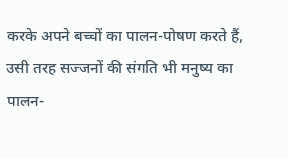करके अपने बच्चों का पालन-पोषण करते हैं, उसी तरह सज्जनों की संगति भी मनुष्य का पालन-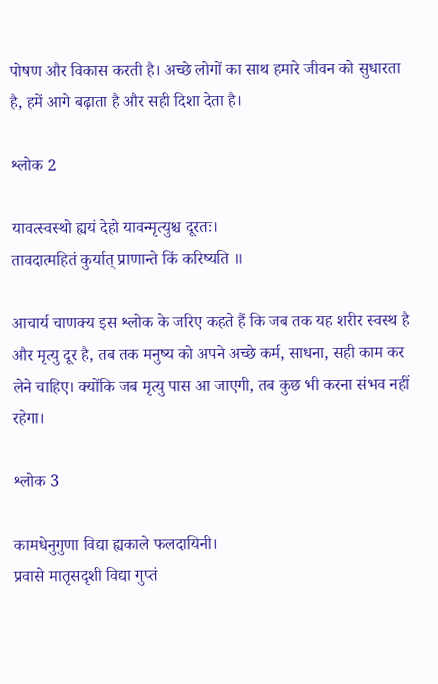पोषण और विकास करती है। अच्छे लोगों का साथ हमारे जीवन को सुधारता है, हमें आगे बढ़ाता है और सही दिशा देता है।

श्लोक 2

यावत्स्वस्थो ह्ययं देहो यावन्मृत्युश्च दूरतः।
तावदात्महितं कुर्यात् प्राणान्ते किं करिष्यति ॥

आचार्य चाणक्य इस श्लोक के जरिए कहते हैं कि जब तक यह शरीर स्वस्थ है और मृत्यु दूर है, तब तक मनुष्य को अपने अच्छे कर्म, साधना, सही काम कर लेने चाहिए। क्योंकि जब मृत्यु पास आ जाएगी, तब कुछ भी करना संभव नहीं रहेगा।

श्लोक 3

कामधेनुगुणा विद्या ह्यकाले फलदायिनी।
प्रवासे मातृसदृशी विद्या गुप्तं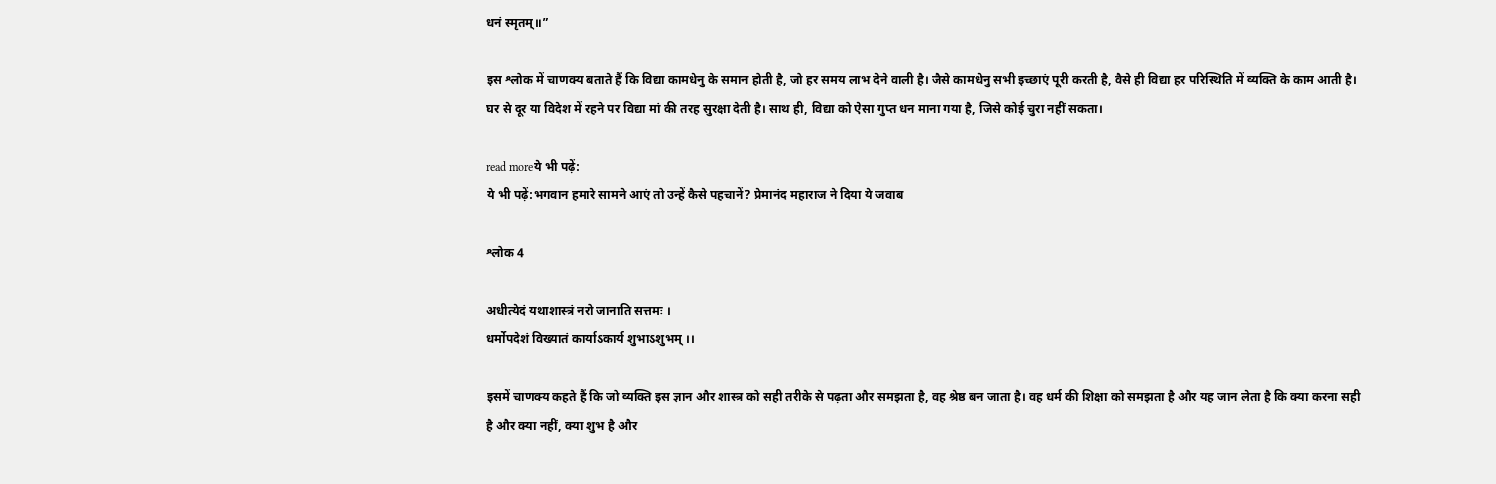धनं स्मृतम्॥”

इस श्लोक में चाणक्य बताते हैं कि विद्या कामधेनु के समान होती है, जो हर समय लाभ देने वाली है। जैसे कामधेनु सभी इच्छाएं पूरी करती है, वैसे ही विद्या हर परिस्थिति में व्यक्ति के काम आती है। घर से दूर या विदेश में रहने पर विद्या मां की तरह सुरक्षा देती है। साथ ही, विद्या को ऐसा गुप्त धन माना गया है, जिसे कोई चुरा नहीं सकता।

read moreये भी पढ़ें:
ये भी पढ़ें:भगवान हमारे सामने आएं तो उन्हें कैसे पहचानें? प्रेमानंद महाराज ने दिया ये जवाब

श्लोक 4

अधीत्येदं यथाशास्त्रं नरो जानाति सत्तमः ।
धर्मोपदेशं विख्यातं कार्याऽकार्य शुभाऽशुभम् ।।

इसमें चाणक्य कहते हैं कि जो व्यक्ति इस ज्ञान और शास्त्र को सही तरीके से पढ़ता और समझता है, वह श्रेष्ठ बन जाता है। वह धर्म की शिक्षा को समझता है और यह जान लेता है कि क्या करना सही है और क्या नहीं, क्या शुभ है और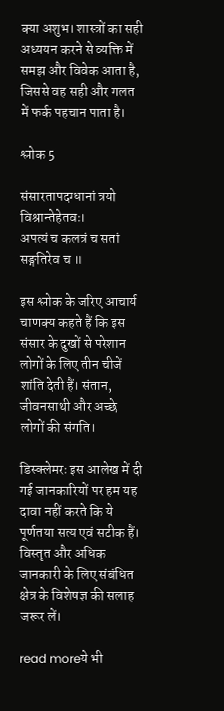क्या अशुभ। शास्त्रों का सही अध्ययन करने से व्यक्ति में समझ और विवेक आता है, जिससे वह सही और गलत में फर्क पहचान पाता है।

श्लोक 5

संसारतापदग्धानां त्रयो विश्रान्तेहेतवः।
अपत्यं च कलत्रं च सतां सङ्गतिरेव च ॥

इस श्लोक के जरिए आचार्य चाणक्य कहते हैं कि इस संसार के दुखों से परेशान लोगों के लिए तीन चीजें शांति देती हैं। संतान, जीवनसाथी और अच्छे लोगों की संगति।

डिस्क्लेमरः इस आलेख में दी गई जानकारियों पर हम यह दावा नहीं करते कि ये पूर्णतया सत्य एवं सटीक हैं। विस्तृत और अधिक जानकारी के लिए संबंधित क्षेत्र के विशेषज्ञ की सलाह जरूर लें।

read moreये भी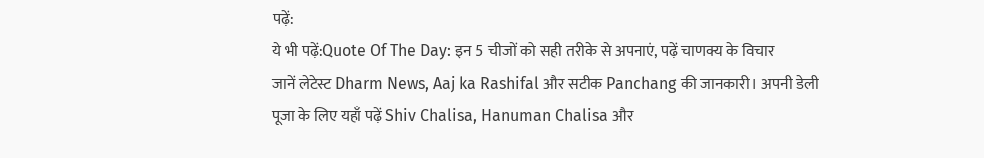पढ़ें:
ये भी पढ़ें:Quote Of The Day: इन 5 चीजों को सही तरीके से अपनाएं, पढ़ें चाणक्य के विचार
जानें लेटेस्ट Dharm News, Aaj ka Rashifal और सटीक Panchang की जानकारी। अपनी डेली पूजा के लिए यहाँ पढ़ें Shiv Chalisa, Hanuman Chalisa और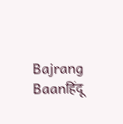Bajrang Baanहिंदू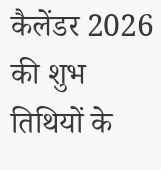कैलेंडर 2026 की शुभ तिथियों के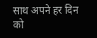साथ अपने हर दिन को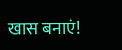खास बनाएं!